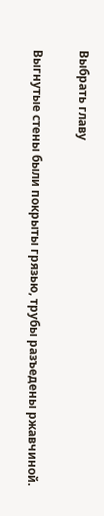Выбрать главу

Выгнутые стены были покрыты грязью, трубы разъедены ржавчиной.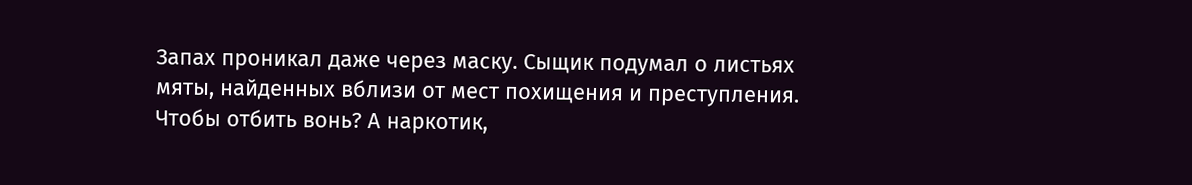Запах проникал даже через маску. Сыщик подумал о листьях мяты, найденных вблизи от мест похищения и преступления. Чтобы отбить вонь? А наркотик,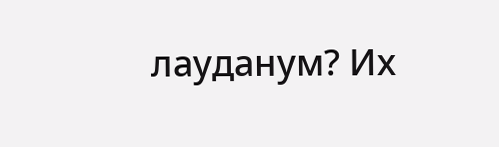лауданум? Их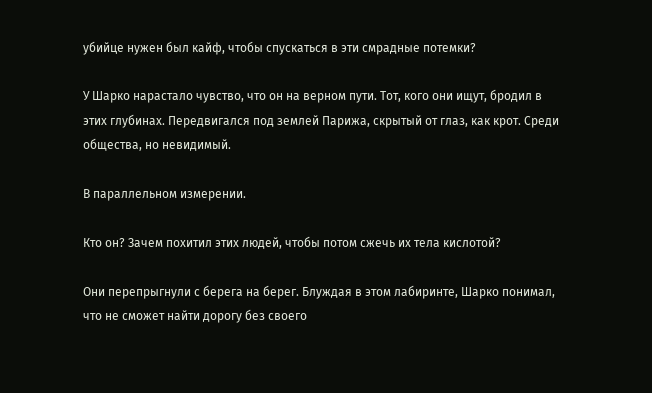убийце нужен был кайф, чтобы спускаться в эти смрадные потемки?

У Шарко нарастало чувство, что он на верном пути. Тот, кого они ищут, бродил в этих глубинах. Передвигался под землей Парижа, скрытый от глаз, как крот. Среди общества, но невидимый.

В параллельном измерении.

Кто он? Зачем похитил этих людей, чтобы потом сжечь их тела кислотой?

Они перепрыгнули с берега на берег. Блуждая в этом лабиринте, Шарко понимал, что не сможет найти дорогу без своего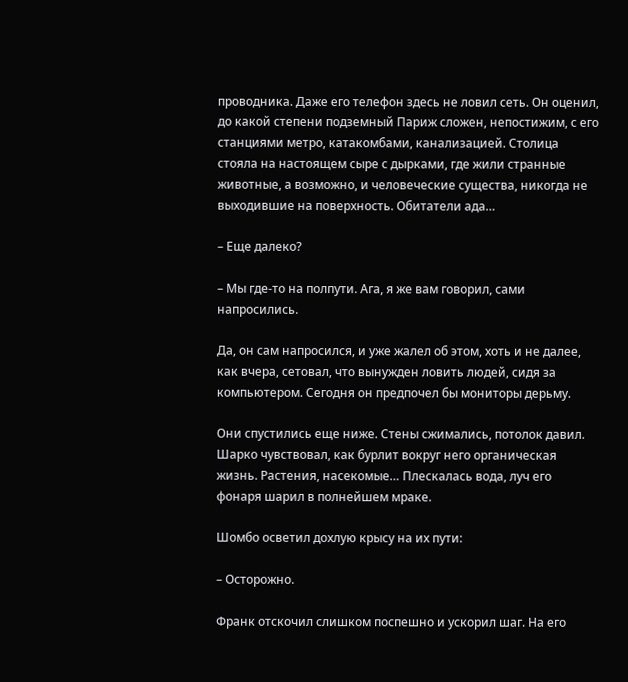проводника. Даже его телефон здесь не ловил сеть. Он оценил, до какой степени подземный Париж сложен, непостижим, с его станциями метро, катакомбами, канализацией. Столица стояла на настоящем сыре с дырками, где жили странные животные, а возможно, и человеческие существа, никогда не выходившие на поверхность. Обитатели ада…

– Еще далеко?

– Мы где-то на полпути. Ага, я же вам говорил, сами напросились.

Да, он сам напросился, и уже жалел об этом, хоть и не далее, как вчера, сетовал, что вынужден ловить людей, сидя за компьютером. Сегодня он предпочел бы мониторы дерьму.

Они спустились еще ниже. Стены сжимались, потолок давил. Шарко чувствовал, как бурлит вокруг него органическая жизнь. Растения, насекомые… Плескалась вода, луч его фонаря шарил в полнейшем мраке.

Шомбо осветил дохлую крысу на их пути:

– Осторожно.

Франк отскочил слишком поспешно и ускорил шаг. На его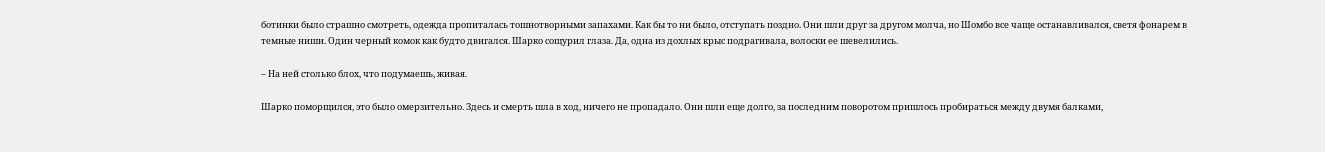ботинки было страшно смотреть, одежда пропиталась тошнотворными запахами. Как бы то ни было, отступать поздно. Они шли друг за другом молча, но Шомбо все чаще останавливался, светя фонарем в темные ниши. Один черный комок как будто двигался. Шарко сощурил глаза. Да, одна из дохлых крыс подрагивала, волоски ее шевелились.

– На ней столько блох, что подумаешь, живая.

Шарко поморщился, это было омерзительно. Здесь и смерть шла в ход, ничего не пропадало. Они шли еще долго, за последним поворотом пришлось пробираться между двумя балками,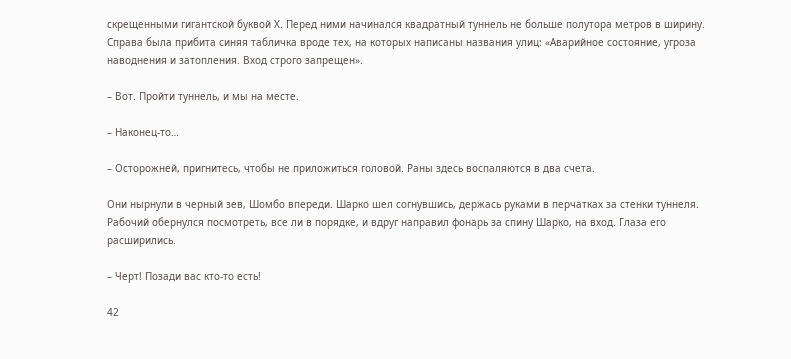скрещенными гигантской буквой Х. Перед ними начинался квадратный туннель не больше полутора метров в ширину. Справа была прибита синяя табличка вроде тех, на которых написаны названия улиц: «Аварийное состояние, угроза наводнения и затопления. Вход строго запрещен».

– Вот. Пройти туннель, и мы на месте.

– Наконец-то…

– Осторожней, пригнитесь, чтобы не приложиться головой. Раны здесь воспаляются в два счета.

Они нырнули в черный зев, Шомбо впереди. Шарко шел согнувшись, держась руками в перчатках за стенки туннеля. Рабочий обернулся посмотреть, все ли в порядке, и вдруг направил фонарь за спину Шарко, на вход. Глаза его расширились.

– Черт! Позади вас кто-то есть!

42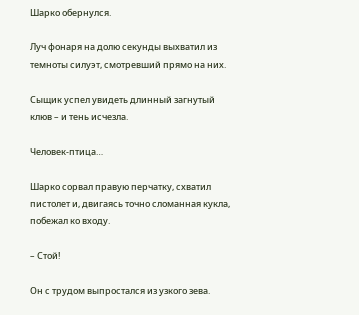Шарко обернулся.

Луч фонаря на долю секунды выхватил из темноты силуэт, смотревший прямо на них.

Сыщик успел увидеть длинный загнутый клюв – и тень исчезла.

Человек-птица…

Шарко сорвал правую перчатку, схватил пистолет и, двигаясь точно сломанная кукла, побежал ко входу.

– Стой!

Он с трудом выпростался из узкого зева.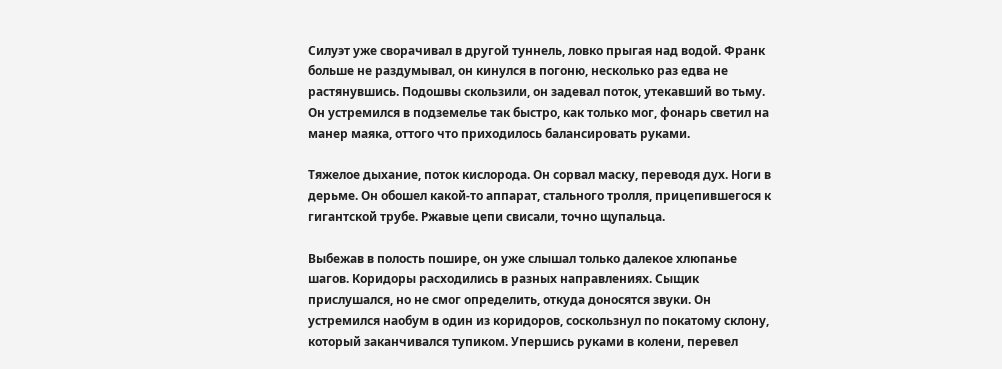Силуэт уже сворачивал в другой туннель, ловко прыгая над водой. Франк больше не раздумывал, он кинулся в погоню, несколько раз едва не растянувшись. Подошвы скользили, он задевал поток, утекавший во тьму. Он устремился в подземелье так быстро, как только мог, фонарь светил на манер маяка, оттого что приходилось балансировать руками.

Тяжелое дыхание, поток кислорода. Он сорвал маску, переводя дух. Ноги в дерьме. Он обошел какой-то аппарат, стального тролля, прицепившегося к гигантской трубе. Ржавые цепи свисали, точно щупальца.

Выбежав в полость пошире, он уже слышал только далекое хлюпанье шагов. Коридоры расходились в разных направлениях. Сыщик прислушался, но не смог определить, откуда доносятся звуки. Он устремился наобум в один из коридоров, соскользнул по покатому склону, который заканчивался тупиком. Упершись руками в колени, перевел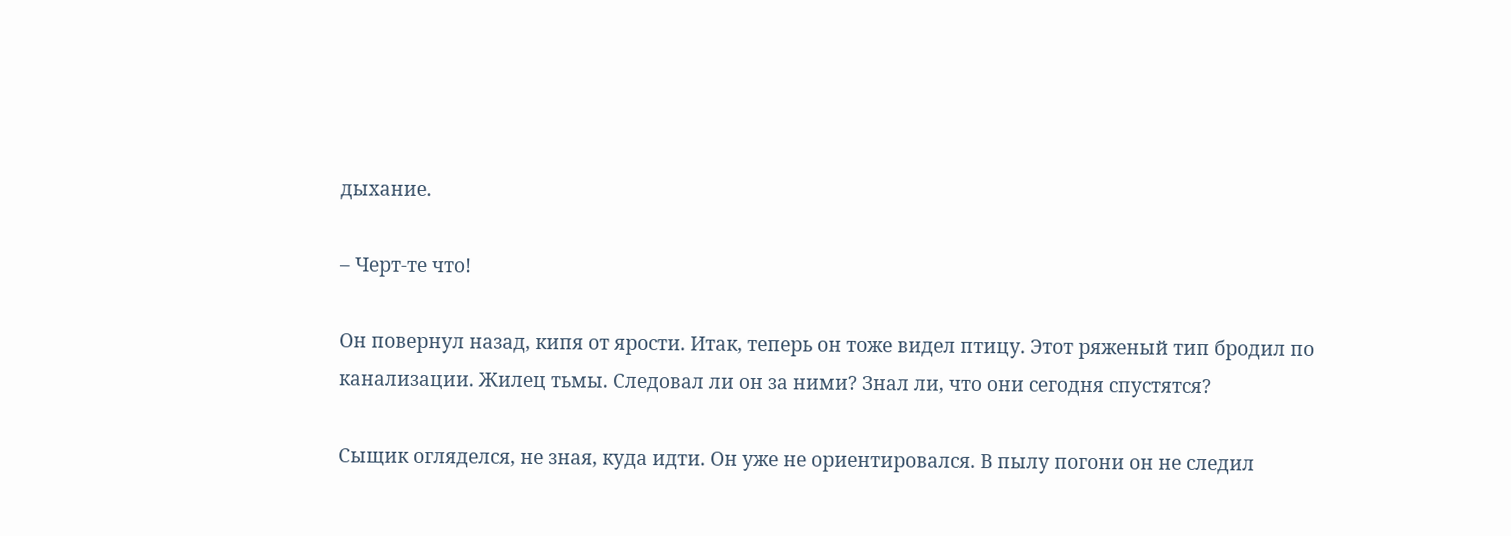дыхание.

– Черт-те что!

Он повернул назад, кипя от ярости. Итак, теперь он тоже видел птицу. Этот ряженый тип бродил по канализации. Жилец тьмы. Следовал ли он за ними? Знал ли, что они сегодня спустятся?

Сыщик огляделся, не зная, куда идти. Он уже не ориентировался. В пылу погони он не следил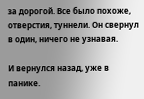за дорогой. Все было похоже, отверстия, туннели. Он свернул в один, ничего не узнавая.

И вернулся назад, уже в панике.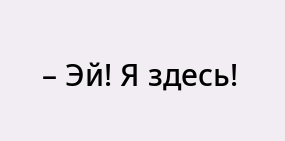– Эй! Я здесь!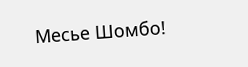Месье Шомбо!